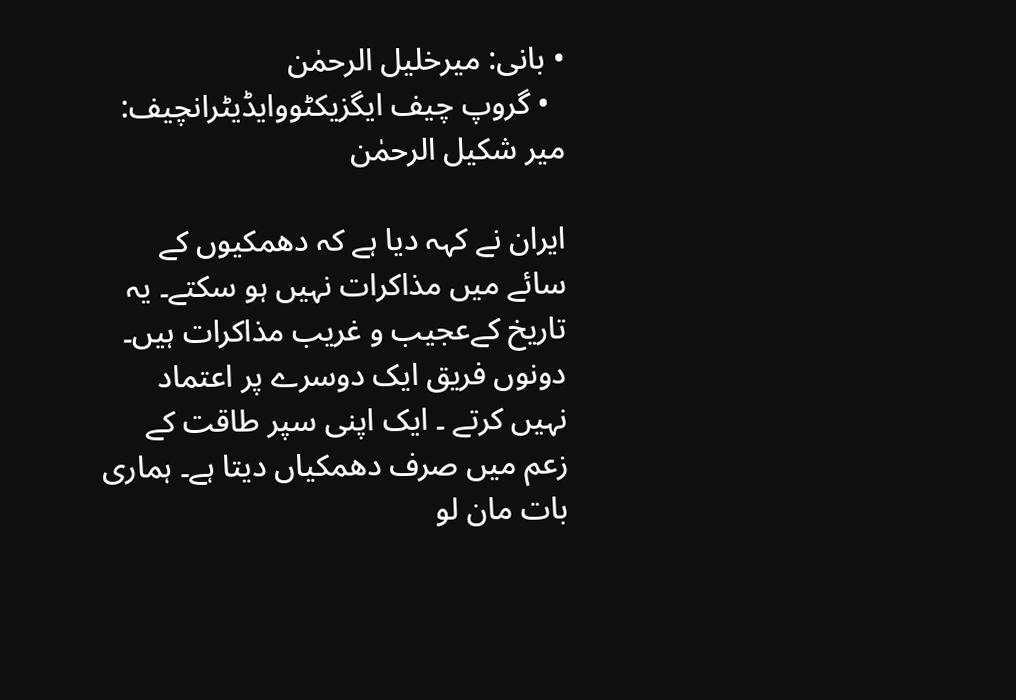• بانی: میرخلیل الرحمٰن
  • گروپ چیف ایگزیکٹووایڈیٹرانچیف: میر شکیل الرحمٰن

ایران نے کہہ دیا ہے کہ دھمکیوں کے سائے میں مذاکرات نہیں ہو سکتے۔ یہ تاریخ کےعجیب و غریب مذاکرات ہیں۔ دونوں فریق ایک دوسرے پر اعتماد نہیں کرتے ۔ ایک اپنی سپر طاقت کے زعم میں صرف دھمکیاں دیتا ہے۔ ہماری بات مان لو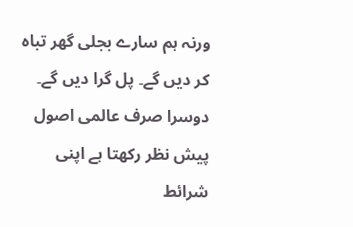ورنہ ہم سارے بجلی گھر تباہ کر دیں گے۔ پل گرا دیں گے۔ دوسرا صرف عالمی اصول پیش نظر رکھتا ہے اپنی شرائط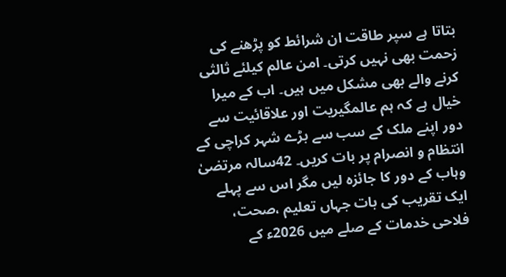بتاتا ہے سپر طاقت ان شرائط کو پڑھنے کی زحمت بھی نہیں کرتی۔ امن عالم کیلئے ثالثی کرنے والے بھی مشکل میں ہیں۔ اب کے میرا خیال ہے کہ ہم عالمگیریت اور علاقائیت سے دور اپنے ملک کے سب سے بڑے شہر کراچی کے انتظام و انصرام پر بات کریں۔ 42سالہ مرتضیٰ وہاب کے دور کا جائزہ لیں مگر اس سے پہلے ایک تقریب کی بات جہاں تعلیم ،صحت، فلاحی خدمات کے صلے میں 2026ء کے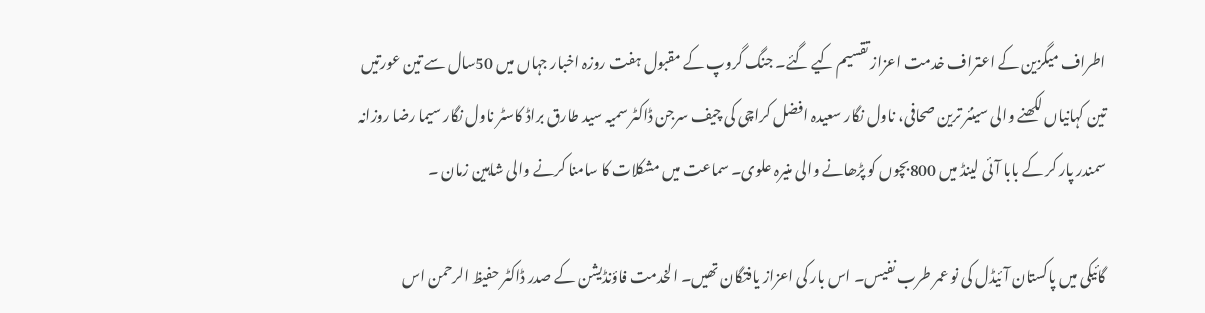اطراف میگزین کے اعتراف خدمت اعزاز تقسیم کیے گئے۔ جنگ گروپ کے مقبول ہفت روزہ اخبار جہاں میں 50سال سے تین عورتیں تین کہانیاں لکھنے والی سینئر ترین صحافی، ناول نگار سعیدہ افضل کراچی کی چیف سرجن ڈاکٹر سمیہ سید طارق براڈ کاسٹر ناول نگار سیما رضا روزانہ سمندر پار کر کے بابا آئی لینڈ میں 800بچوں کو پڑھانے والی منیرہ علوی۔ سماعت میں مشکلات کا سامنا کرنے والی شاہین زمان ۔

گائیکی میں پاکستان آئیڈل کی نو عمر طرب نفیس۔ اس بار کی اعزاز یافتگان تھیں۔ الخدمت فاؤنڈیشن کے صدر ڈاکٹر حفیظ الرحمن اس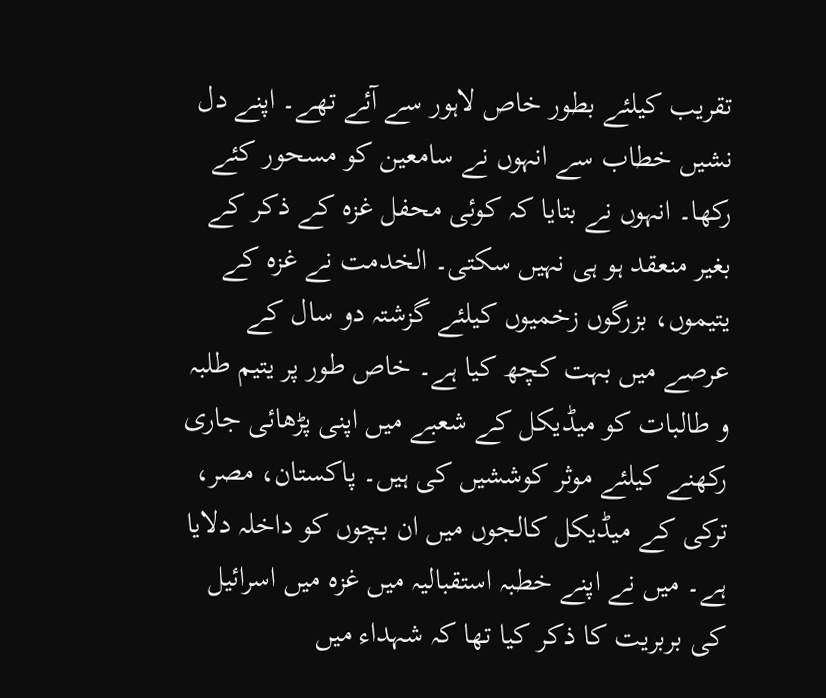تقریب کیلئے بطور خاص لاہور سے آئے تھے۔ اپنے دل نشیں خطاب سے انہوں نے سامعین کو مسحور کئے رکھا۔ انہوں نے بتایا کہ کوئی محفل غزہ کے ذکر کے بغیر منعقد ہو ہی نہیں سکتی۔ الخدمت نے غزہ کے یتیموں، بزرگوں زخمیوں کیلئے گزشتہ دو سال کے عرصے میں بہت کچھ کیا ہے۔ خاص طور پر یتیم طلبہ و طالبات کو میڈیکل کے شعبے میں اپنی پڑھائی جاری رکھنے کیلئے موثر کوششیں کی ہیں۔ پاکستان، مصر، ترکی کے میڈیکل کالجوں میں ان بچوں کو داخلہ دلایا ہے۔ میں نے اپنے خطبہ استقبالیہ میں غزہ میں اسرائیل کی بربریت کا ذکر کیا تھا کہ شہداء میں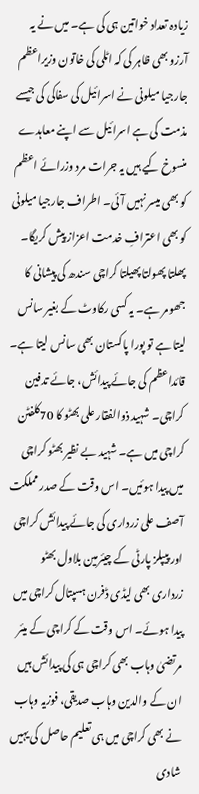زیادہ تعداد خواتین ہی کی ہے۔ میں نے یہ آرزو بھی ظاہر کی کہ اٹلی کی خاتون وزیراعظم جارجیا میلونی نے اسرائیل کی سفاکی کی جیسے مذمت کی ہے اسرائیل سے اپنے معاہدے منسوخ کیے ہیں یہ جرات مرد وزرائے اعظم کو بھی میسر نہیں آئی۔ اطراف جارجیا میلونی کو بھی اعترافِ خدمت اعزاز پیش کریگا۔ پھلتا پھولتا پھیلتا کراچی سندھ کی پیشانی کا جھومر ہے۔ یہ کسی رکاوٹ کے بغیر سانس لیتا ہے تو پورا پاکستان بھی سانس لیتا ہے۔ قائداعظم کی جائے پیدائش، جائے تدفین کراچی۔ شہید ذوالفقار علی بھٹو کا 70کلفٹن کراچی میں ہے۔ شہید بے نظیر بھٹو کراچی میں پیدا ہوئیں۔ اس وقت کے صدر مملکت آصف علی زرداری کی جائے پیدائش کراچی اور پیپلز پارٹی کے چیئرمین بلاول بھٹو زرداری بھی لیڈی ڈفرن ہسپتال کراچی میں پیدا ہوئے۔ اس وقت کے کراچی کے میئر مرتضیٰ وہاب بھی کراچی ہی کی پیدائش ہیں ان کے والدین وہاب صدیقی، فوزیہ وہاب نے بھی کراچی میں ہی تعلیم حاصل کی یہیں شادی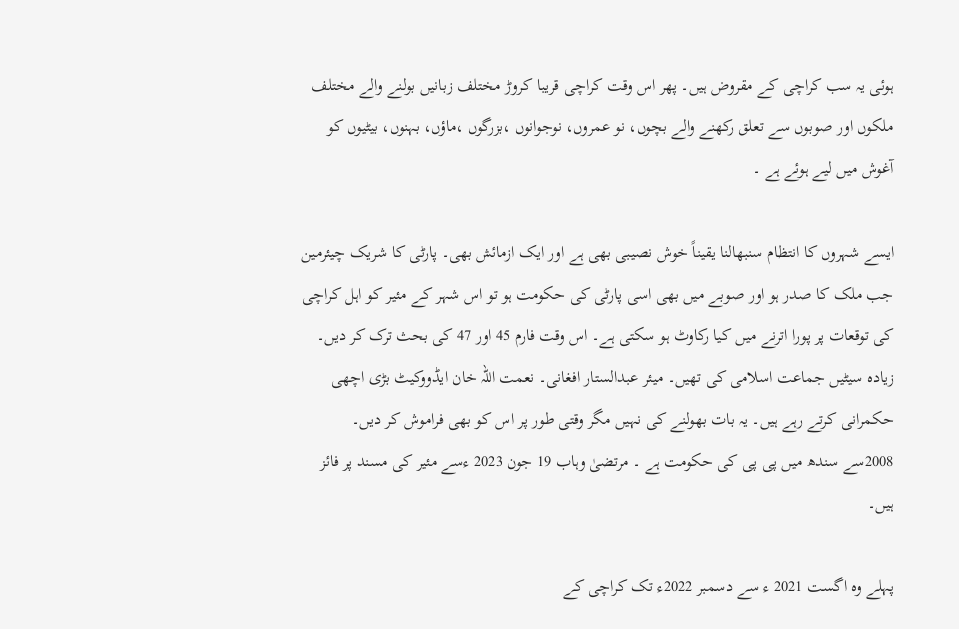ہوئی یہ سب کراچی کے مقروض ہیں۔ پھر اس وقت کراچی قریبا کروڑ مختلف زبانیں بولنے والے مختلف ملکوں اور صوبوں سے تعلق رکھنے والے بچوں، نو عمروں، نوجوانوں ،بزرگوں ،ماؤں، بہنوں، بیٹیوں کو آغوش میں لیے ہوئے ہے ۔

ایسے شہروں کا انتظام سنبھالنا یقیناً خوش نصیبی بھی ہے اور ایک ازمائش بھی۔ پارٹی کا شریک چیئرمین جب ملک کا صدر ہو اور صوبے میں بھی اسی پارٹی کی حکومت ہو تو اس شہر کے مئیر کو اہل کراچی کی توقعات پر پورا اترنے میں کیا رکاوٹ ہو سکتی ہے۔ اس وقت فارم 45 اور 47 کی بحث ترک کر دیں۔ زیادہ سیٹیں جماعت اسلامی کی تھیں۔ میئر عبدالستار افغانی۔ نعمت اللہ خان ایڈووکیٹ بڑی اچھی حکمرانی کرتے رہے ہیں۔ یہ بات بھولنے کی نہیں مگر وقتی طور پر اس کو بھی فراموش کر دیں۔ 2008سے سندھ میں پی پی کی حکومت ہے ۔ مرتضیٰ وہاب 19 جون 2023 ءسے مئیر کی مسند پر فائز ہیں۔

پہلے وہ اگست 2021 ء سے دسمبر 2022ء تک کراچی کے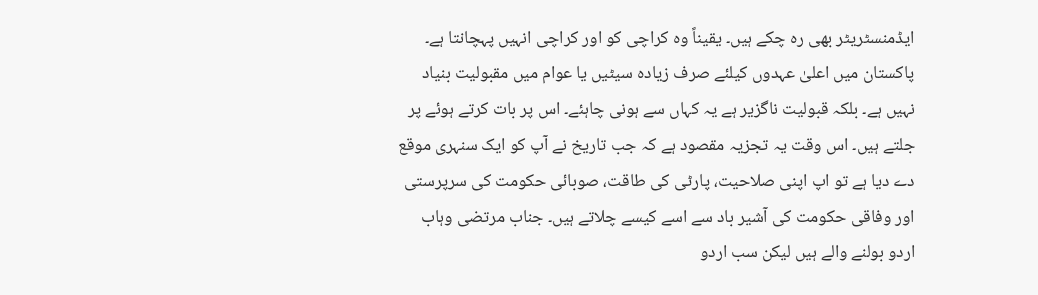ایڈمنسٹریٹر بھی رہ چکے ہیں۔ یقیناً وہ کراچی کو اور کراچی انہیں پہچانتا ہے۔ پاکستان میں اعلیٰ عہدوں کیلئے صرف زیادہ سیٹیں یا عوام میں مقبولیت بنیاد نہیں ہے۔ بلکہ قبولیت ناگزیر ہے یہ کہاں سے ہونی چاہئے۔ اس پر بات کرتے ہوئے پر جلتے ہیں۔ اس وقت یہ تجزیہ مقصود ہے کہ جب تاریخ نے آپ کو ایک سنہری موقع دے دیا ہے تو اپ اپنی صلاحیت، پارٹی کی طاقت، صوبائی حکومت کی سرپرستی اور وفاقی حکومت کی آشیر باد سے اسے کیسے چلاتے ہیں۔ جناب مرتضی وہاب اردو بولنے والے ہیں لیکن سب اردو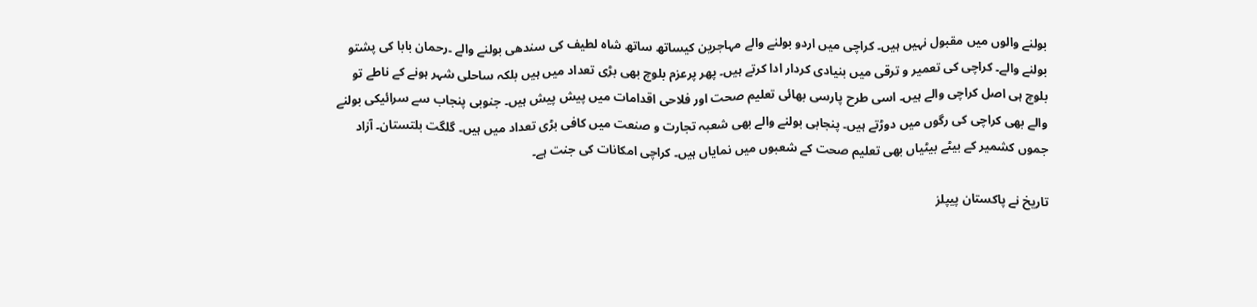بولنے والوں میں مقبول نہیں ہیں۔ کراچی میں اردو بولنے والے مہاجرین کیساتھ ساتھ شاہ لطیف کی سندھی بولنے والے ۔رحمان بابا کی پشتو بولنے والے۔ کراچی کی تعمیر و ترقی میں بنیادی کردار ادا کرتے ہیں۔ پھر پرعزم بلوچ بھی بڑی تعداد میں ہیں بلکہ ساحلی شہر ہونے کے ناطے تو بلوچ ہی اصل کراچی والے ہیں۔ اسی طرح پارسی بھائی تعلیم صحت اور فلاحی اقدامات میں پیش پیش ہیں۔ جنوبی پنجاب سے سرائیکی بولنے والے بھی کراچی کی رگوں میں دوڑتے ہیں۔ پنجابی بولنے والے بھی شعبہ تجارت و صنعت میں کافی بڑی تعداد میں ہیں۔ گلگت بلتستان۔ آزاد جموں کشمیر کے بیٹے بیٹیاں بھی تعلیم صحت کے شعبوں میں نمایاں ہیں۔ کراچی امکانات کی جنت ہے۔

تاریخ نے پاکستان پیپلز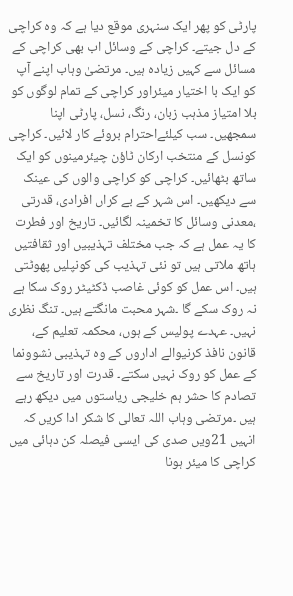پارٹی کو پھر ایک سنہری موقع دیا ہے کہ وہ کراچی کے دل جیتے۔ کراچی کے وسائل اب بھی کراچی کے مسائل سے کہیں زیادہ ہیں۔ مرتضیٰ وہاب اپنے آپ کو ایک با اختیار میئراور کراچی کے تمام لوگوں کو بلا امتیاز مذہب زبان، رنگ، نسل، پارٹی اپنا سمجھیں۔ سب کیلئےاحترام بروئے کار لائیں۔ کراچی کونسل کے منتخب ارکان ٹاؤن چیئرمینوں کو ایک ساتھ بٹھائیں۔ کراچی کو کراچی والوں کی عینک سے دیکھیں۔ اس شہر کے بے کراں افرادی، قدرتی ،معدنی وسائل کا تخمینہ لگائیں۔ تاریخ اور فطرت کا یہ عمل ہے کہ جب مختلف تہذیبیں اور ثقافتیں ہاتھ ملاتی ہیں تو نئی تہذیب کی کونپلیں پھوٹتی ہیں۔ اس عمل کو کوئی غاصب ڈکٹیٹر روک سکا ہے نہ روک سکے گا ۔شہر محبت مانگتے ہیں۔ تنگ نظری نہیں۔ عہدے پولیس کے ہوں، محکمہ تعلیم کے، قانون نافذ کرنیوالے اداروں کے وہ تہذیبی نشوونما کے عمل کو روک نہیں سکتے۔ قدرت اور تاریخ سے تصادم کا حشر ہم خلیجی ریاستوں میں دیکھ رہے ہیں ۔مرتضی وہاب اللہ تعالی کا شکر ادا کریں کہ انہیں 21ویں صدی کی ایسی فیصلہ کن دہائی میں کراچی کا میئر ہونا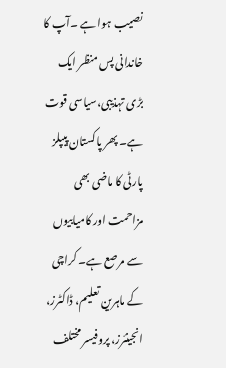نصیب ہوا ہے ۔آپ کا خاندانی پس منظر ایک بڑی تہذیبی،سیاسی قوت ہے۔ پھر پاکستان پیپلز پارٹی کا ماضی بھی مزاحمت اور کامیابیوں سے مرصع ہے۔ کراچی کے ماہرین تعلیم، ڈاکٹرز، انجینئرز، پروفیسر مختلف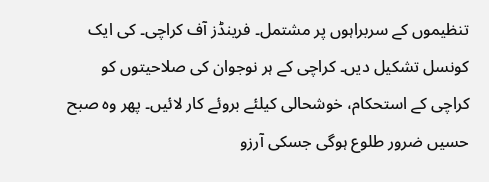تنظیموں کے سربراہوں پر مشتمل۔ فرینڈز آف کراچی۔ کی ایک کونسل تشکیل دیں۔ کراچی کے ہر نوجوان کی صلاحیتوں کو کراچی کے استحکام، خوشحالی کیلئے بروئے کار لائیں۔ پھر وہ صبح حسیں ضرور طلوع ہوگی جسکی آرزو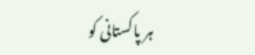ہر پاکستانی کو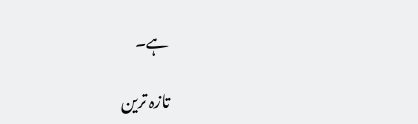ہے۔

تازہ ترین